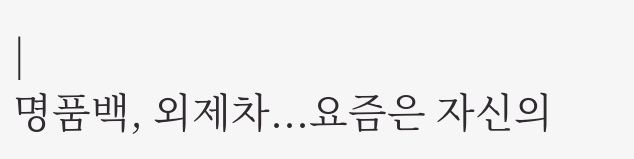|
명품백, 외제차...요즘은 자신의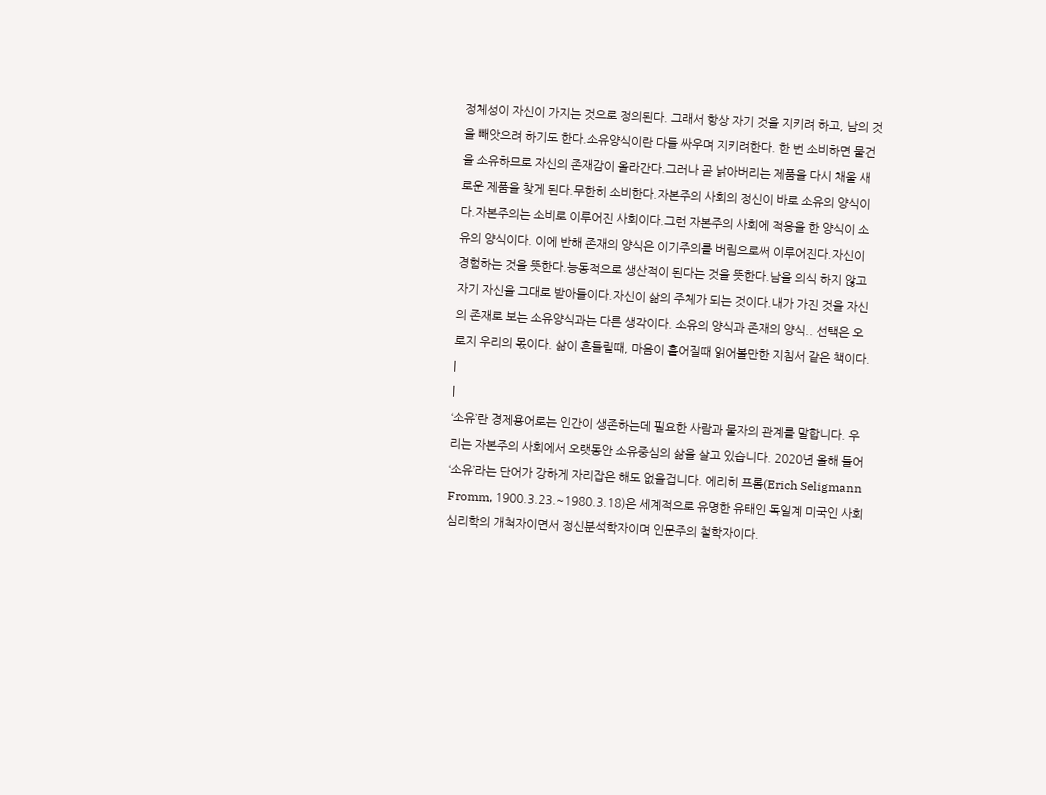정체성이 자신이 가지는 것으로 정의된다. 그래서 항상 자기 것을 지키려 하고, 남의 것을 빼앗으려 하기도 한다.소유양식이란 다들 싸우며 지키려한다. 한 번 소비하면 물건을 소유하므로 자신의 존재감이 올라간다.그러나 곧 낡아버리는 제품을 다시 채울 새로운 제품을 찾게 된다.무한히 소비한다.자본주의 사회의 정신이 바로 소유의 양식이다.자본주의는 소비로 이루어진 사회이다.그런 자본주의 사회에 적응을 한 양식이 소유의 양식이다. 이에 반해 존재의 양식은 이기주의를 버림으로써 이루어진다.자신이 경험하는 것을 뜻한다.능동적으로 생산적이 된다는 것을 뜻한다.남을 의식 하지 않고 자기 자신을 그대로 받아들이다.자신이 삶의 주체가 되는 것이다.내가 가진 것을 자신의 존재로 보는 소유양식과는 다른 생각이다. 소유의 양식과 존재의 양식.. 선택은 오로지 우리의 몫이다. 삶이 흔들릴때, 마음이 흩어질때 읽어볼만한 지침서 같은 책이다. |
|
‘소유’란 경제용어로는 인간이 생존하는데 필요한 사람과 물자의 관계를 말합니다. 우리는 자본주의 사회에서 오랫동안 소유중심의 삶을 살고 있습니다. 2020년 올해 들어 ‘소유’라는 단어가 강하게 자리잡은 해도 없을겁니다. 에리히 프롬(Erich Seligmann Fromm, 1900.3.23.~1980.3.18)은 세계적으로 유명한 유태인 독일계 미국인 사회심리학의 개척자이면서 정신분석학자이며 인문주의 철학자이다.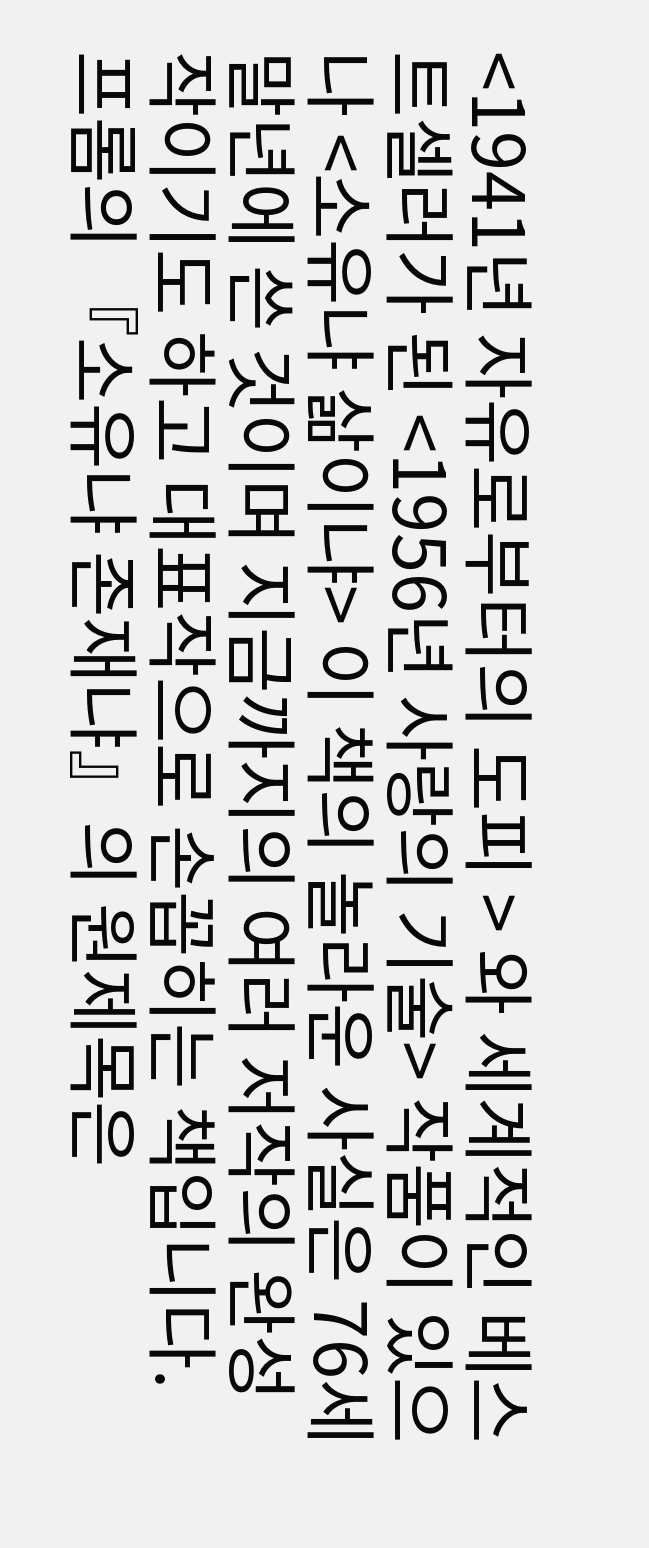<1941년 자유로부터의 도피 > 와 세계적인 베스트셀러가 된 <1956년 사랑의 기술> 작품이 있으나 <소유냐 삶이냐> 이 책의 놀라운 사실은 76세 말년에 쓴 것이며 지금까지의 여러 저작의 완성작이기도 하고 대표작으로 손꼽히는 책입니다. 프롬의 『소유냐 존재냐』의 원제목은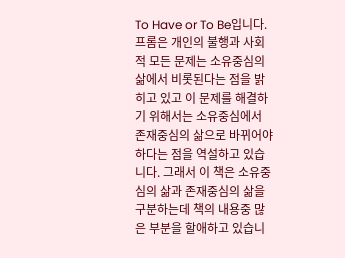To Have or To Be입니다. 프롬은 개인의 불행과 사회적 모든 문제는 소유중심의 삶에서 비롯된다는 점을 밝히고 있고 이 문제를 해결하기 위해서는 소유중심에서 존재중심의 삶으로 바뀌어야 하다는 점을 역설하고 있습니다. 그래서 이 책은 소유중심의 삶과 존재중심의 삶을 구분하는데 책의 내용중 많은 부분을 할애하고 있습니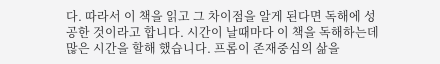다. 따라서 이 책을 읽고 그 차이점을 알게 된다면 독해에 성공한 것이라고 합니다. 시간이 날때마다 이 책을 독해하는데 많은 시간을 할해 했습니다. 프롬이 존재중심의 삶을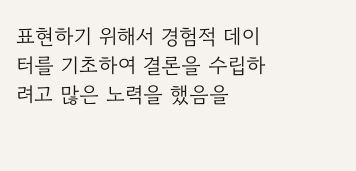표현하기 위해서 경험적 데이터를 기초하여 결론을 수립하려고 많은 노력을 했음을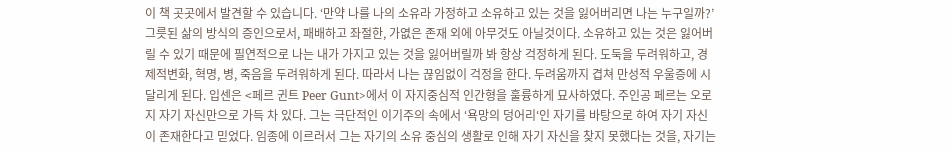이 책 곳곳에서 발견할 수 있습니다. ‘만약 나를 나의 소유라 가정하고 소유하고 있는 것을 잃어버리면 나는 누구일까?’ 그릇된 삶의 방식의 증인으로서, 패배하고 좌절한, 가엾은 존재 외에 아무것도 아닐것이다. 소유하고 있는 것은 잃어버릴 수 있기 때문에 필연적으로 나는 내가 가지고 있는 것을 잃어버릴까 봐 항상 걱정하게 된다. 도둑을 두려워하고, 경제적변화, 혁명, 병, 죽음을 두려워하게 된다. 따라서 나는 끊임없이 걱정을 한다. 두려움까지 겹쳐 만성적 우울증에 시달리게 된다. 입센은 <페르 귄트 Peer Gunt>에서 이 자지중심적 인간형을 훌륭하게 묘사하였다. 주인공 페르는 오로지 자기 자신만으로 가득 차 있다. 그는 극단적인 이기주의 속에서 ‘욕망의 덩어리‘인 자기를 바탕으로 하여 자기 자신이 존재한다고 믿었다. 임종에 이르러서 그는 자기의 소유 중심의 생활로 인해 자기 자신을 찾지 못했다는 것을, 자기는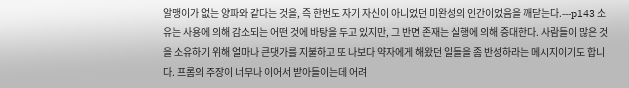알맹이가 없는 양파와 같다는 것을, 즉 한번도 자기 자신이 아니었던 미완성의 인간이었음을 깨닫는다.---p143 소유는 사용에 의해 감소되는 어떤 것에 바탕을 두고 있지만, 그 반면 존재는 실행에 의해 증대한다. 사람들이 많은 것을 소유하기 위해 얼마나 큰댓가를 지불하고 또 나보다 약자에게 해왔던 일들을 좀 반성하라는 메시지이기도 합니다. 프롬의 주장이 너무나 이어서 받아들이는데 어려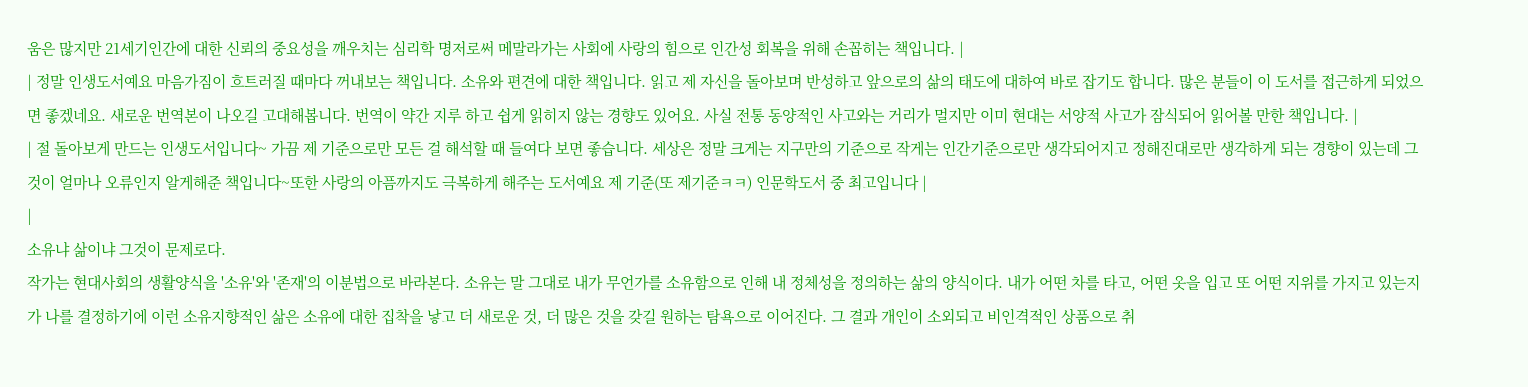움은 많지만 21세기인간에 대한 신뢰의 중요성을 깨우치는 심리학 명저로써 메말라가는 사회에 사랑의 힘으로 인간성 회복을 위해 손꼽히는 책입니다. |
| 정말 인생도서예요 마음가짐이 흐트러질 때마다 꺼내보는 책입니다. 소유와 편견에 대한 책입니다. 읽고 제 자신을 돌아보며 반성하고 앞으로의 삶의 태도에 대하여 바로 잡기도 합니다. 많은 분들이 이 도서를 접근하게 되었으면 좋겠네요. 새로운 번역본이 나오길 고대해봅니다. 번역이 약간 지루 하고 쉽게 읽히지 않는 경향도 있어요. 사실 전통 동양적인 사고와는 거리가 멀지만 이미 현대는 서양적 사고가 잠식되어 읽어볼 만한 책입니다. |
| 절 돌아보게 만드는 인생도서입니다~ 가끔 제 기준으로만 모든 걸 해석할 때 들여다 보면 좋습니다. 세상은 정말 크게는 지구만의 기준으로 작게는 인간기준으로만 생각되어지고 정해진대로만 생각하게 되는 경향이 있는데 그것이 얼마나 오류인지 알게해준 책입니다~또한 사랑의 아픔까지도 극복하게 해주는 도서예요 제 기준(또 제기준ㅋㅋ) 인문학도서 중 최고입니다 |
|
소유냐 삶이냐 그것이 문제로다.
작가는 현대사회의 생활양식을 '소유'와 '존재'의 이분법으로 바라본다. 소유는 말 그대로 내가 무언가를 소유함으로 인해 내 정체성을 정의하는 삶의 양식이다. 내가 어떤 차를 타고, 어떤 옷을 입고 또 어떤 지위를 가지고 있는지가 나를 결정하기에 이런 소유지향적인 삶은 소유에 대한 집착을 낳고 더 새로운 것, 더 많은 것을 갖길 원하는 탐욕으로 이어진다. 그 결과 개인이 소외되고 비인격적인 상품으로 취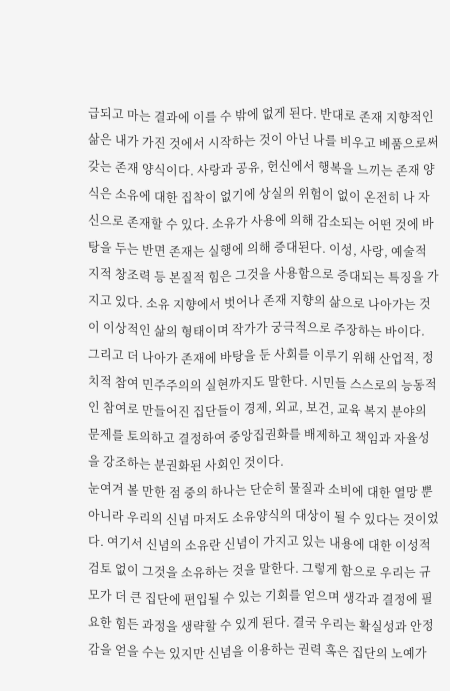급되고 마는 결과에 이를 수 밖에 없게 된다. 반대로 존재 지향적인 삶은 내가 가진 것에서 시작하는 것이 아닌 나를 비우고 베품으로써 갖는 존재 양식이다. 사랑과 공유, 헌신에서 행복을 느끼는 존재 양식은 소유에 대한 집착이 없기에 상실의 위험이 없이 온전히 나 자신으로 존재할 수 있다. 소유가 사용에 의해 감소되는 어떤 것에 바탕을 두는 반면 존재는 실행에 의해 증대된다. 이성, 사랑, 예술적 지적 창조력 등 본질적 힘은 그것을 사용함으로 증대되는 특징을 가지고 있다. 소유 지향에서 벗어나 존재 지향의 삶으로 나아가는 것이 이상적인 삶의 형태이며 작가가 궁극적으로 주장하는 바이다. 그리고 더 나아가 존재에 바탕을 둔 사회를 이루기 위해 산업적, 정치적 참여 민주주의의 실현까지도 말한다. 시민들 스스로의 능동적인 참여로 만들어진 집단들이 경제, 외교, 보건, 교육 복지 분야의 문제를 토의하고 결정하여 중앙집권화를 배제하고 책임과 자율성을 강조하는 분권화된 사회인 것이다.
눈여겨 볼 만한 점 중의 하나는 단순히 물질과 소비에 대한 열망 뿐 아니라 우리의 신념 마저도 소유양식의 대상이 될 수 있다는 것이었다. 여기서 신념의 소유란 신념이 가지고 있는 내용에 대한 이성적 검토 없이 그것을 소유하는 것을 말한다. 그렇게 함으로 우리는 규모가 더 큰 집단에 편입될 수 있는 기회를 얻으며 생각과 결정에 필요한 힘든 과정을 생략할 수 있게 된다. 결국 우리는 확실성과 안정감을 얻을 수는 있지만 신념을 이용하는 권력 혹은 집단의 노예가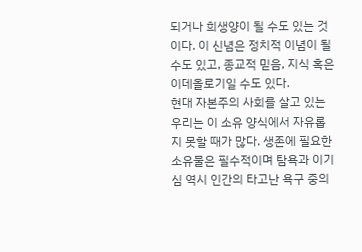되거나 희생양이 될 수도 있는 것이다. 이 신념은 정치적 이념이 될 수도 있고, 종교적 믿음, 지식 혹은 이데올로기일 수도 있다.
현대 자본주의 사회를 살고 있는 우리는 이 소유 양식에서 자유롭지 못할 때가 많다. 생존에 필요한 소유물은 필수적이며 탐욕과 이기심 역시 인간의 타고난 욕구 중의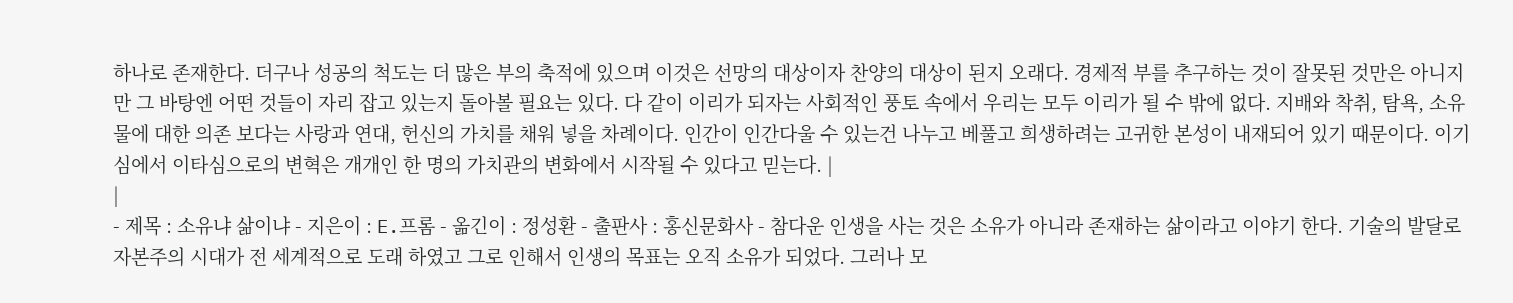하나로 존재한다. 더구나 성공의 척도는 더 많은 부의 축적에 있으며 이것은 선망의 대상이자 찬양의 대상이 된지 오래다. 경제적 부를 추구하는 것이 잘못된 것만은 아니지만 그 바탕엔 어떤 것들이 자리 잡고 있는지 돌아볼 필요는 있다. 다 같이 이리가 되자는 사회적인 풍토 속에서 우리는 모두 이리가 될 수 밖에 없다. 지배와 착취, 탐욕, 소유물에 대한 의존 보다는 사랑과 연대, 헌신의 가치를 채워 넣을 차례이다. 인간이 인간다울 수 있는건 나누고 베풀고 희생하려는 고귀한 본성이 내재되어 있기 때문이다. 이기심에서 이타심으로의 변혁은 개개인 한 명의 가치관의 변화에서 시작될 수 있다고 믿는다. |
|
- 제목 : 소유냐 삶이냐 - 지은이 : E.프롬 - 옮긴이 : 정성환 - 출판사 : 홍신문화사 - 참다운 인생을 사는 것은 소유가 아니라 존재하는 삶이라고 이야기 한다. 기술의 발달로 자본주의 시대가 전 세계적으로 도래 하였고 그로 인해서 인생의 목표는 오직 소유가 되었다. 그러나 모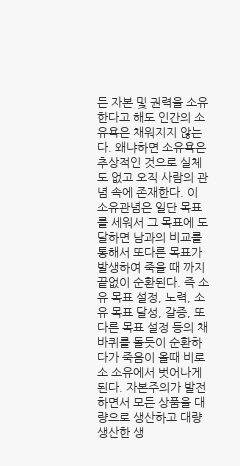든 자본 및 권력을 소유한다고 해도 인간의 소유욕은 채워지지 않는다. 왜냐하면 소유욕은 추상적인 것으로 실체도 없고 오직 사람의 관념 속에 존재한다. 이 소유관념은 일단 목표를 세워서 그 목표에 도달하면 남과의 비교를 통해서 또다른 목표가 발생하여 죽을 때 까지 끝없이 순환된다. 즉 소유 목표 설정, 노력, 소유 목표 달성, 갈증, 또다른 목표 설정 등의 채바퀴를 돌듯이 순환하다가 죽음이 올때 비로소 소유에서 벗어나게 된다. 자본주의가 발전하면서 모든 상품을 대량으로 생산하고 대량 생산한 생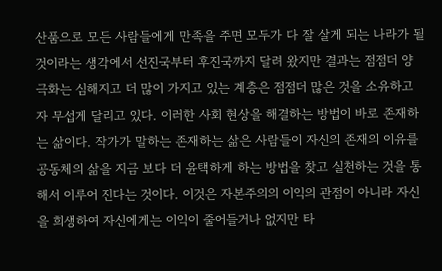산품으로 모든 사람들에게 만족을 주면 모두가 다 잘 살게 되는 나라가 될 것이라는 생각에서 선진국부터 후진국까지 달려 왔지만 결과는 점점더 양극화는 심해지고 더 많이 가지고 있는 계층은 점점더 많은 것을 소유하고자 무섭게 달리고 있다. 이러한 사회 현상을 해결하는 방법이 바로 존재하는 삶이다. 작가가 말하는 존재하는 삶은 사람들이 자신의 존재의 이유를 공동체의 삶을 지금 보다 더 윤택하게 하는 방법을 찾고 실천하는 것을 통해서 이루어 진다는 것이다. 이것은 자본주의의 이익의 관점이 아니라 자신을 희생하여 자신에게는 이익이 줄어들거나 없지만 타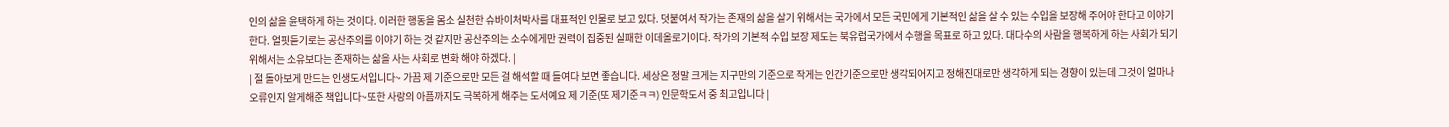인의 삶을 윤택하게 하는 것이다. 이러한 행동을 몸소 실천한 슈바이처박사를 대표적인 인물로 보고 있다. 덧붙여서 작가는 존재의 삶을 살기 위해서는 국가에서 모든 국민에게 기본적인 삶을 살 수 있는 수입을 보장해 주어야 한다고 이야기 한다. 얼핏듣기로는 공산주의를 이야기 하는 것 같지만 공산주의는 소수에게만 권력이 집중된 실패한 이데올로기이다. 작가의 기본적 수입 보장 제도는 북유럽국가에서 수행을 목표로 하고 있다. 대다수의 사람을 행복하게 하는 사회가 되기 위해서는 소유보다는 존재하는 삶을 사는 사회로 변화 해야 하겠다. |
| 절 돌아보게 만드는 인생도서입니다~ 가끔 제 기준으로만 모든 걸 해석할 때 들여다 보면 좋습니다. 세상은 정말 크게는 지구만의 기준으로 작게는 인간기준으로만 생각되어지고 정해진대로만 생각하게 되는 경향이 있는데 그것이 얼마나 오류인지 알게해준 책입니다~또한 사랑의 아픔까지도 극복하게 해주는 도서예요 제 기준(또 제기준ㅋㅋ) 인문학도서 중 최고입니다 |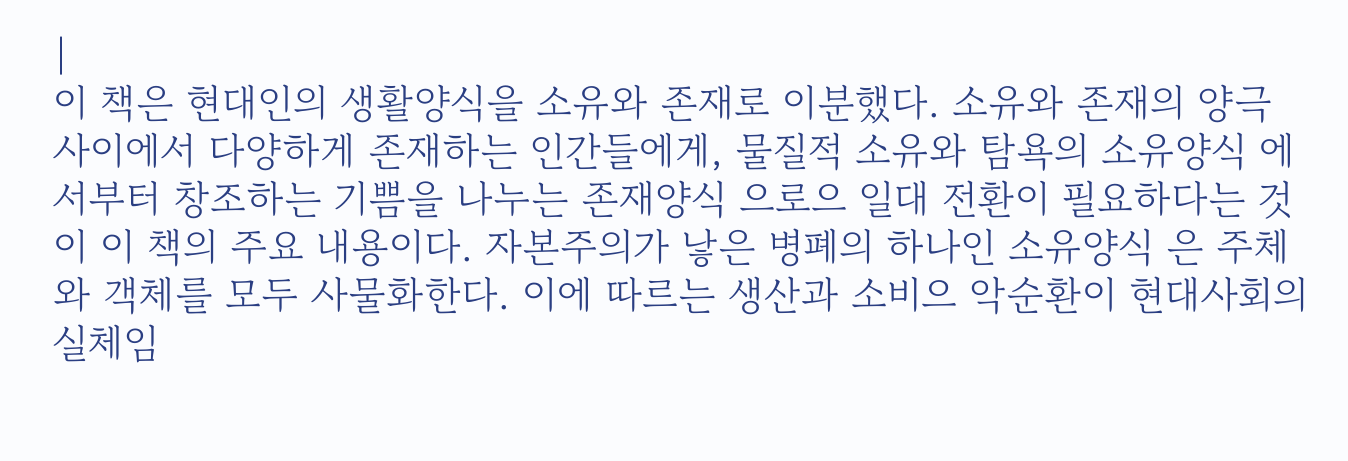|
이 책은 현대인의 생활양식을 소유와 존재로 이분했다. 소유와 존재의 양극 사이에서 다양하게 존재하는 인간들에게, 물질적 소유와 탐욕의 소유양식 에서부터 창조하는 기쁨을 나누는 존재양식 으로으 일대 전환이 필요하다는 것이 이 책의 주요 내용이다. 자본주의가 낳은 병폐의 하나인 소유양식 은 주체와 객체를 모두 사물화한다. 이에 따르는 생산과 소비으 악순환이 현대사회의 실체임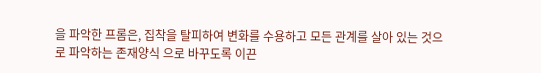을 파악한 프롬은, 집착을 탈피하여 변화를 수용하고 모든 관계를 살아 있는 것으로 파악하는 존재양식 으로 바꾸도록 이끈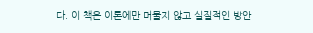다. 이 책은 이론에만 머물지 않고 실질적인 방안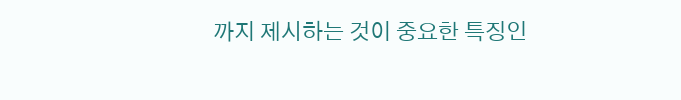까지 제시하는 것이 중요한 특징인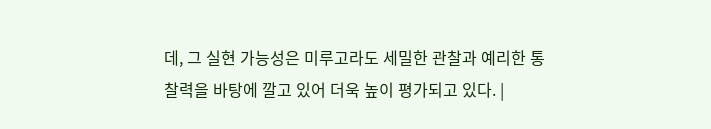데, 그 실현 가능성은 미루고라도 세밀한 관찰과 예리한 통찰력을 바탕에 깔고 있어 더욱 높이 평가되고 있다. |